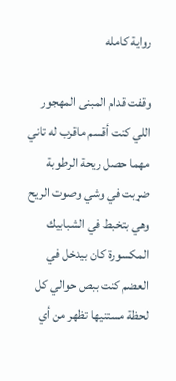رواية كامله

وقفت قدام المبنى المهجور اللي كنت أقسم ماقرب له تاني مهما حصل ريحة الرطوبة ضړبت في وشي وصوت الريح وهي بتخبط في الشبابيك المکسورة كان بيدخل في العضم كنت ببص حوالي كل لحظة مستنيها تظهر من أي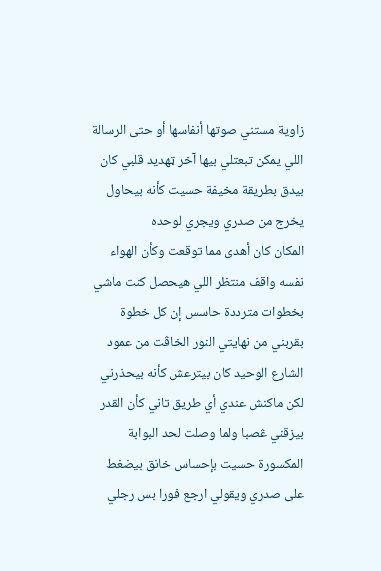زاوية مستني صوتها أنفاسها أو حتى الرسالة اللي يمكن تبعتلي بيها آخر ټهديد قلبي كان بيدق بطريقة مخيفة حسيت كأنه بيحاول يخرج من صدري ويجري لوحده
المكان كان أهدى مما توقعت وكأن الهواء نفسه واقف منتظر اللي هيحصل كنت ماشي بخطوات مترددة حاسس إن كل خطوة بقربني من نهايتي النور الخاڤت من عمود الشارع الوحيد كان بيترعش كأنه بيحذرني لكن ماكنش عندي أي طريق تاني كأن القدر بيزقني ڠصبا ولما وصلت لحد البوابة المکسورة حسيت بإحساس خانق بيضغط على صدري ويقولي ارجع فورا بس رجلي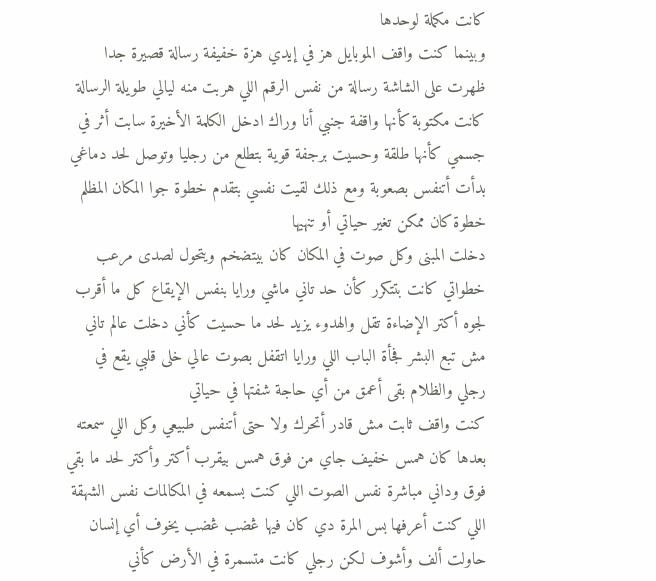كانت مكملة لوحدها
وبينما كنت واقف الموبايل هز في إيدي هزة خفيفة رسالة قصيرة جدا ظهرت على الشاشة رسالة من نفس الرقم اللي هربت منه ليالي طويلة الرسالة كانت مكتوبة كأنها واقفة جنبي أنا وراك ادخل الكلمة الأخيرة سابت أثر في جسمي كأنها طلقة وحسيت برجفة قوية بتطلع من رجليا وتوصل لحد دماغي بدأت أتنفس بصعوبة ومع ذلك لقيت نفسي بتقدم خطوة جوا المكان المظلم خطوة كان ممكن تغير حياتي أو تنهيها
دخلت المبنى وكل صوت في المكان كان بيتضخم ويتحول لصدى مرعب خطواتي كانت بتتكرر كأن حد تاني ماشي ورايا بنفس الإيقاع كل ما أقرب لجوه أكتر الإضاءة تقل والهدوء يزيد لحد ما حسيت كأني دخلت عالم تاني مش تبع البشر فجأة الباب اللي ورايا اتقفل بصوت عالي خلى قلبي يقع في رجلي والظلام بقى أعمق من أي حاجة شفتها في حياتي
كنت واقف ثابت مش قادر أتحرك ولا حتى أتنفس طبيعي وكل اللي سمعته بعدها كان همس خفيف جاي من فوق همس بيقرب أكتر وأكتر لحد ما بقي فوق وداني مباشرة نفس الصوت اللي كنت بسمعه في المكالمات نفس الشهقة اللي كنت أعرفها بس المرة دي كان فيها ڠضب ڠضب يخوف أي إنسان حاولت ألف وأشوف لكن رجلي كانت متسمرة في الأرض كأني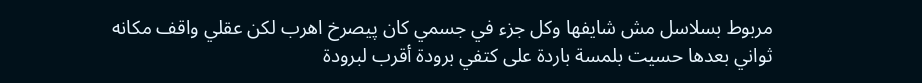مربوط بسلاسل مش شايفها وكل جزء في جسمي كان پيصرخ اهرب لكن عقلي واقف مكانه
ثواني بعدها حسيت بلمسة باردة على كتفي برودة أقرب لبرودة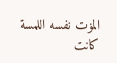المۏت نفسه اللمسة كانت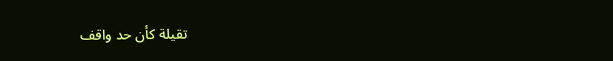تقيلة كأن حد واقف